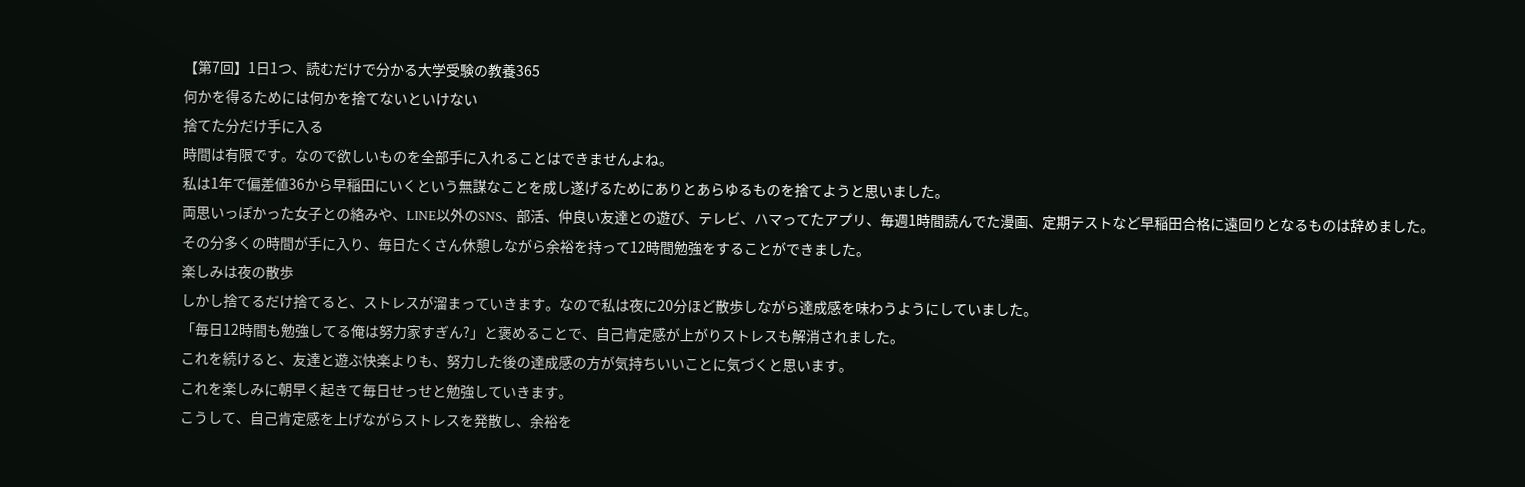【第7回】1日1つ、読むだけで分かる大学受験の教養365
何かを得るためには何かを捨てないといけない
捨てた分だけ手に入る
時間は有限です。なので欲しいものを全部手に入れることはできませんよね。
私は1年で偏差値36から早稲田にいくという無謀なことを成し遂げるためにありとあらゆるものを捨てようと思いました。
両思いっぽかった女子との絡みや、LINE以外のSNS、部活、仲良い友達との遊び、テレビ、ハマってたアプリ、毎週1時間読んでた漫画、定期テストなど早稲田合格に遠回りとなるものは辞めました。
その分多くの時間が手に入り、毎日たくさん休憩しながら余裕を持って12時間勉強をすることができました。
楽しみは夜の散歩
しかし捨てるだけ捨てると、ストレスが溜まっていきます。なので私は夜に20分ほど散歩しながら達成感を味わうようにしていました。
「毎日12時間も勉強してる俺は努力家すぎん?」と褒めることで、自己肯定感が上がりストレスも解消されました。
これを続けると、友達と遊ぶ快楽よりも、努力した後の達成感の方が気持ちいいことに気づくと思います。
これを楽しみに朝早く起きて毎日せっせと勉強していきます。
こうして、自己肯定感を上げながらストレスを発散し、余裕を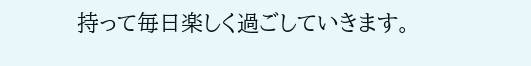持って毎日楽しく過ごしていきます。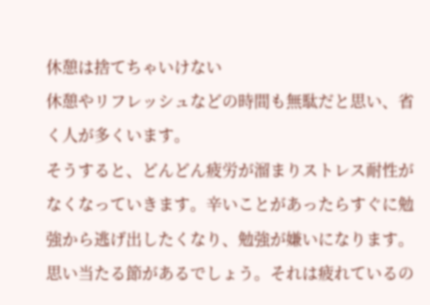休憩は捨てちゃいけない
休憩やリフレッシュなどの時間も無駄だと思い、省く人が多くいます。
そうすると、どんどん疲労が溜まりストレス耐性がなくなっていきます。辛いことがあったらすぐに勉強から逃げ出したくなり、勉強が嫌いになります。
思い当たる節があるでしょう。それは疲れているの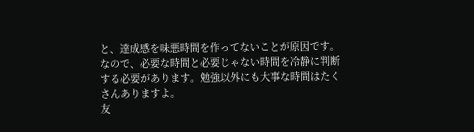と、達成感を味悪時間を作ってないことが原因です。
なので、必要な時間と必要じゃない時間を冷静に判断する必要があります。勉強以外にも大事な時間はたくさんありますよ。
友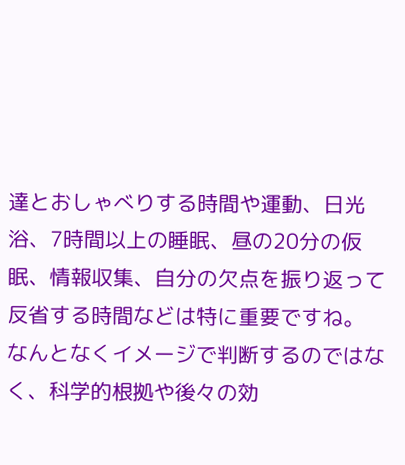達とおしゃべりする時間や運動、日光浴、7時間以上の睡眠、昼の20分の仮眠、情報収集、自分の欠点を振り返って反省する時間などは特に重要ですね。
なんとなくイメージで判断するのではなく、科学的根拠や後々の効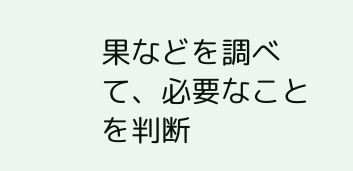果などを調べて、必要なことを判断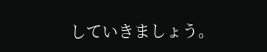していきましょう。